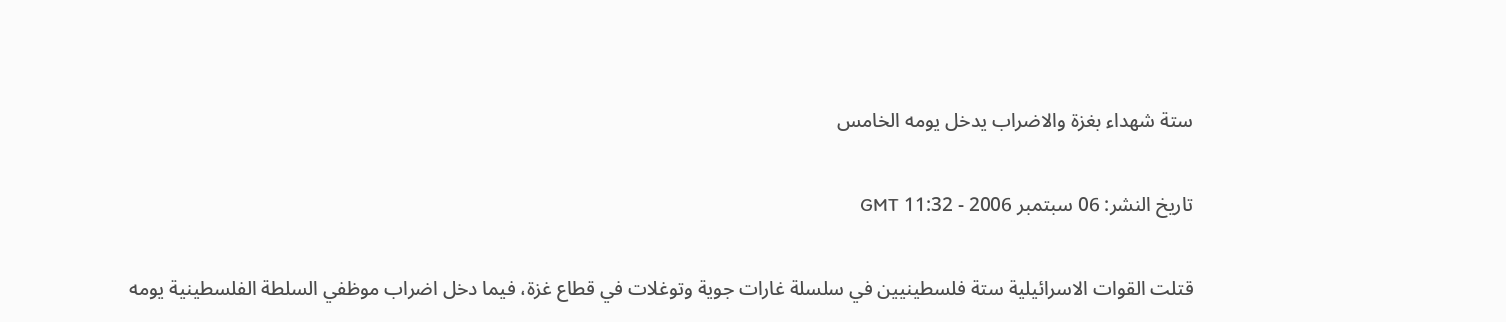ستة شهداء بغزة والاضراب يدخل يومه الخامس

تاريخ النشر: 06 سبتمبر 2006 - 11:32 GMT

قتلت القوات الاسرائيلية ستة فلسطينيين في سلسلة غارات جوية وتوغلات في قطاع غزة، فيما دخل اضراب موظفي السلطة الفلسطينية يومه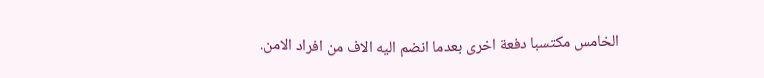الخامس مكتسبا دفعة اخرى بعدما انضم اليه الاف من افراد الامن.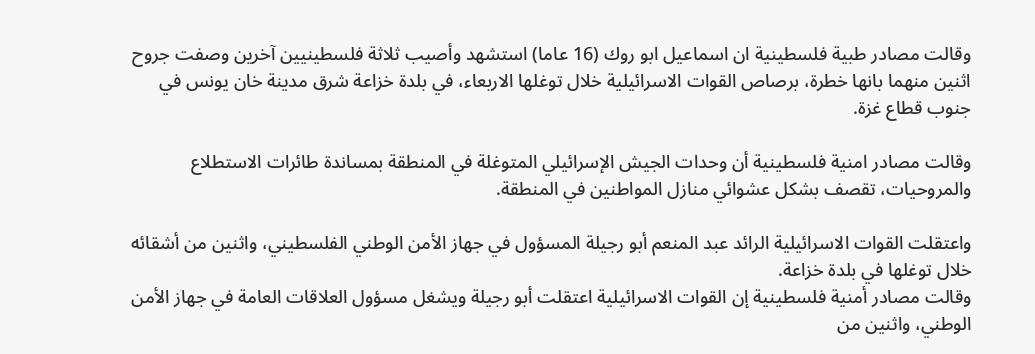وقالت مصادر طبية فلسطينية ان اسماعيل ابو روك (16 عاما) استشهد وأصيب ثلاثة فلسطينيين آخرين وصفت جروح اثنين منهما بانها خطرة، برصاص القوات الاسرائيلية خلال توغلها الاربعاء، في بلدة خزاعة شرق مدينة خان يونس في جنوب قطاع غزة.

وقالت مصادر امنية فلسطينية أن وحدات الجيش الإسرائيلي المتوغلة في المنطقة بمساندة طائرات الاستطلاع والمروحيات، تقصف بشكل عشوائي منازل المواطنين في المنطقة.

واعتقلت القوات الاسرائيلية الرائد عبد المنعم أبو رجيلة المسؤول في جهاز الأمن الوطني الفلسطيني، واثنين من أشقائه خلال توغلها في بلدة خزاعة.
وقالت مصادر أمنية فلسطينية إن القوات الاسرائيلية اعتقلت أبو رجيلة ويشغل مسؤول العلاقات العامة في جهاز الأمن الوطني، واثنين من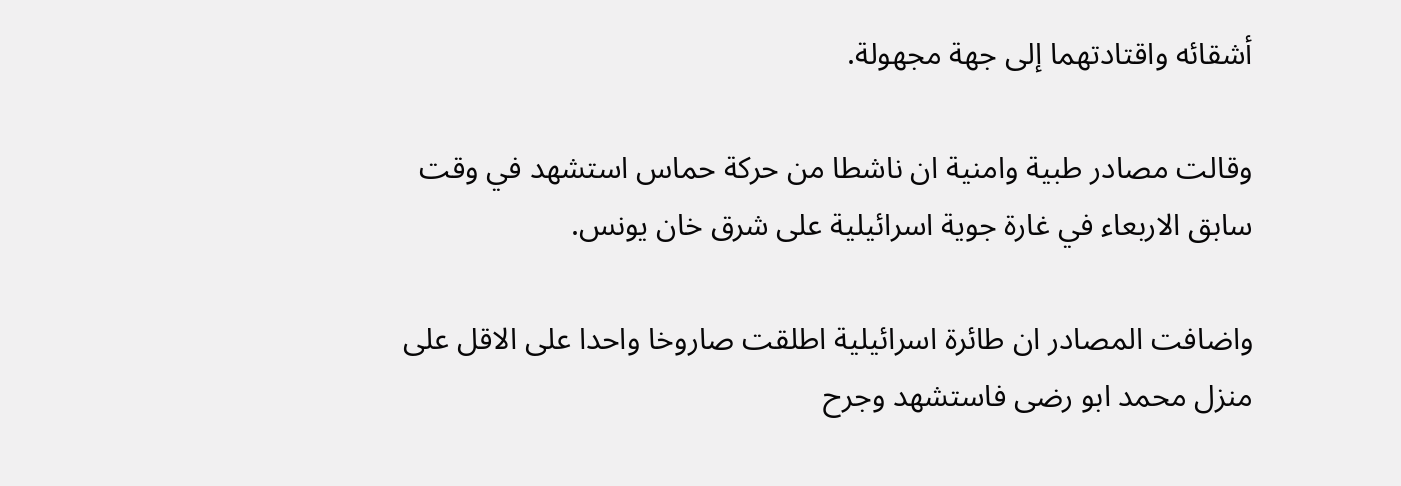أشقائه واقتادتهما إلى جهة مجهولة.

وقالت مصادر طبية وامنية ان ناشطا من حركة حماس استشهد في وقت سابق الاربعاء في غارة جوية اسرائيلية على شرق خان يونس.

واضافت المصادر ان طائرة اسرائيلية اطلقت صاروخا واحدا على الاقل على منزل محمد ابو رضى فاستشهد وجرح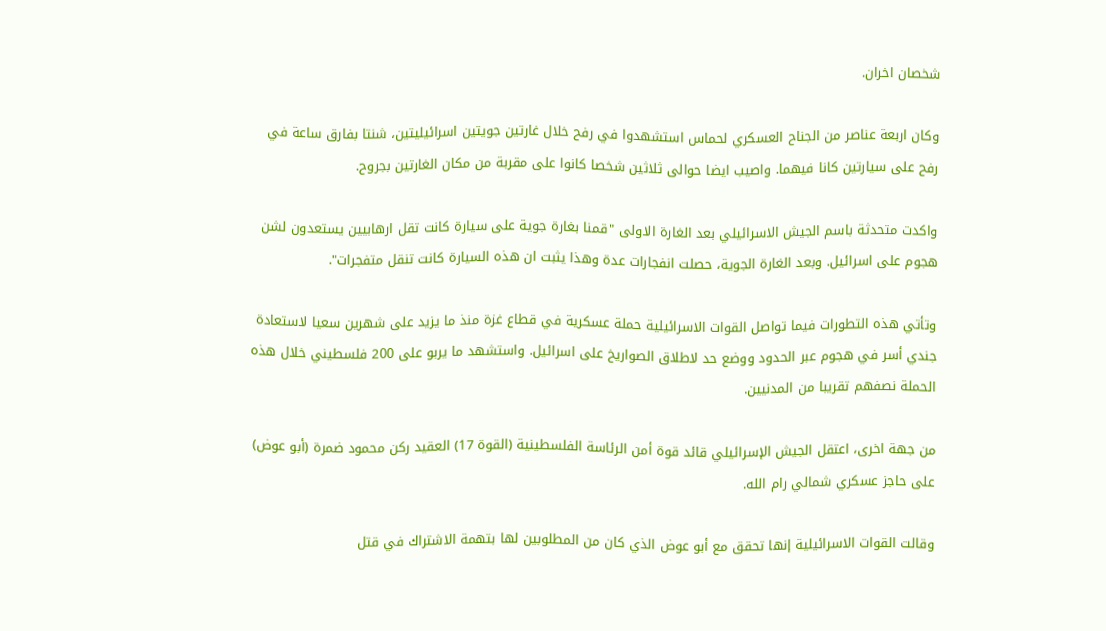شخصان اخران.

وكان اربعة عناصر من الجناح العسكري لحماس استشهدوا في رفح خلال غارتين جويتين اسرائيليتين، شنتا بفارق ساعة في رفح على سيارتين كانا فيهما. واصيب ايضا حوالى ثلاثين شخصا كانوا على مقربة من مكان الغارتين بجروح.

واكدت متحدثة باسم الجيش الاسرائيلي بعد الغارة الاولى "قمنا بغارة جوية على سيارة كانت تقل ارهابيين يستعدون لشن هجوم على اسرائيل. وبعد الغارة الجوية، حصلت انفجارات عدة وهذا يثبت ان هذه السيارة كانت تنقل متفجرات".

وتأتي هذه التطورات فيما تواصل القوات الاسرائيلية حملة عسكرية في قطاع غزة منذ ما يزيد على شهرين سعيا لاستعادة جندي أسر في هجوم عبر الحدود ووضع حد لاطلاق الصواريخ على اسرائيل. واستشهد ما يربو على 200 فلسطيني خلال هذه الحملة نصفهم تقريبا من المدنيين.

من جهة اخرى، اعتقل الجيش الإسرائيلي قائد قوة أمن الرئاسة الفلسطينية (القوة 17) العقيد ركن محمود ضمرة (أبو عوض) على حاجز عسكري شمالي رام الله.

وقالت القوات الاسرائيلية إنها تحقق مع أبو عوض الذي كان من المطلوبين لها بتهمة الاشتراك في قتل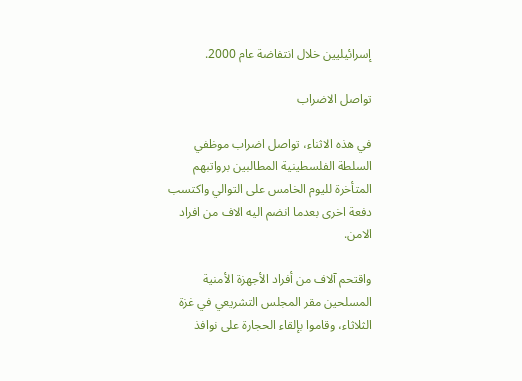إسرائيليين خلال انتفاضة عام 2000.

تواصل الاضراب

في هذه الاثناء، تواصل اضراب موظفي السلطة الفلسطينية المطالبين برواتبهم المتأخرة لليوم الخامس على التوالي واكتسب دفعة اخرى بعدما انضم اليه الاف من افراد الامن.

واقتحم آلاف من أفراد الأجهزة الأمنية المسلحين مقر المجلس التشريعي في غزة الثلاثاء، وقاموا بإلقاء الحجارة على نوافذ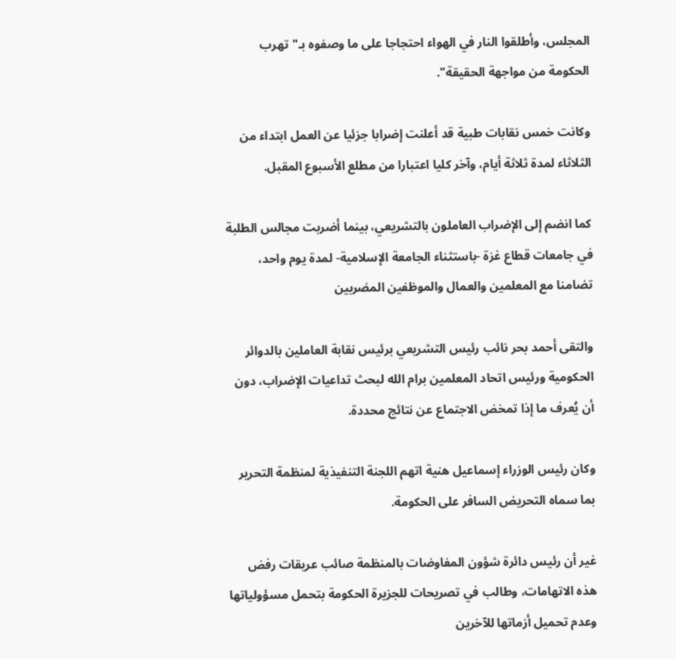المجلس، وأطلقوا النار في الهواء احتجاجا على ما وصفوه بـ"تهرب الحكومة من مواجهة الحقيقة".

وكانت خمس نقابات طبية قد أعلنت إضرابا جزئيا عن العمل ابتداء من الثلاثاء لمدة ثلاثة أيام، وآخر كليا اعتبارا من مطلع الأسبوع المقبل.

كما انضم إلى الإضراب العاملون بالتشريعي، بينما أضربت مجالس الطلبة في جامعات قطاع غزة -باستثناء الجامعة الإسلامية- لمدة يوم واحد، تضامنا مع المعلمين والعمال والموظفين المضربين

والتقى أحمد بحر نائب رئيس التشريعي برئيس نقابة العاملين بالدوائر الحكومية ورئيس اتحاد المعلمين برام الله لبحث تداعيات الإضراب، دون أن يُعرف ما إذا تمخض الاجتماع عن نتائج محددة.

وكان رئيس الوزراء إسماعيل هنية اتهم اللجنة التنفيذية لمنظمة التحرير بما سماه التحريض السافر على الحكومة.

غير أن رئيس دائرة شؤون المفاوضات بالمنظمة صائب عريقات رفض هذه الاتهامات، وطالب في تصريحات للجزيرة الحكومة بتحمل مسؤولياتها وعدم تحميل أزماتها للآخرين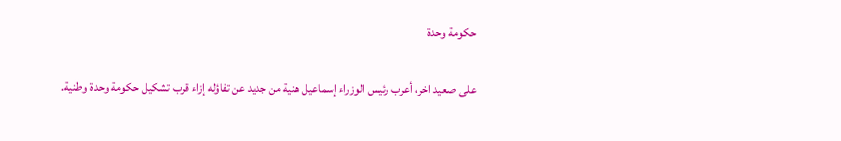حكومة وحدة

على صعيد اخر، أعرب رئيس الوزراء إسماعيل هنية من جديد عن تفاؤله إزاء قرب تشكيل حكومة وحدة وطنية.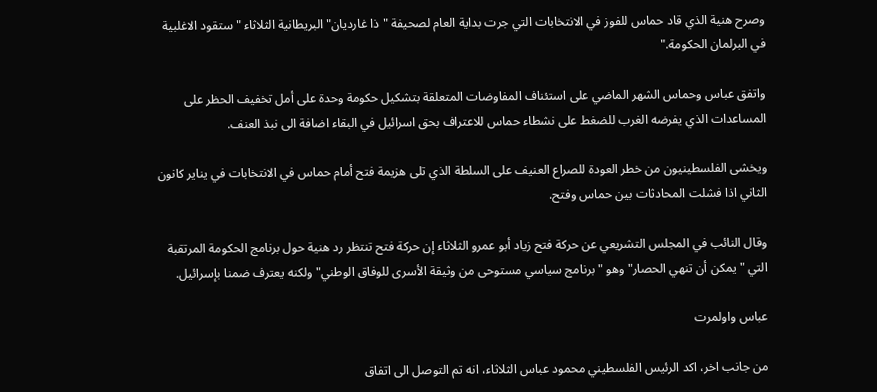وصرح هنية الذي قاد حماس للفوز في الانتخابات التي جرت بداية العام لصحيفة "ذا غارديان" البريطانية الثلاثاء "ستقود الاغلبية في البرلمان الحكومة."

واتفق عباس وحماس الشهر الماضي على استئناف المفاوضات المتعلقة بتشكيل حكومة وحدة على أمل تخفيف الحظر على المساعدات الذي يفرضه الغرب للضغط على نشطاء حماس للاعتراف بحق اسرائيل في البقاء اضافة الى نبذ العنف.

ويخشى الفلسطينيون من خطر العودة للصراع العنيف على السلطة الذي تلى هزيمة فتح أمام حماس في الانتخابات في يناير كانون الثاني اذا فشلت المحادثات بين حماس وفتح.

وقال النائب في المجلس التشريعي عن حركة فتح زياد أبو عمرو الثلاثاء إن حركة فتح تنتظر رد هنية حول برنامج الحكومة المرتقبة التي "يمكن أن تنهي الحصار" وهو "برنامج سياسي مستوحى من وثيقة الأسرى للوفاق الوطني" ولكنه يعترف ضمنا بإسرائيل.

عباس واولمرت

من جانب اخر، اكد الرئيس الفلسطيني محمود عباس الثلاثاء، انه تم التوصل الى اتفاق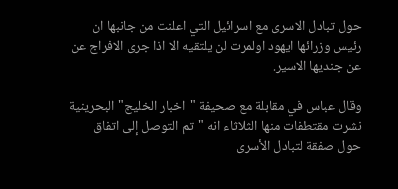حول تبادل الاسرى مع اسرائيل التي اعلنت من جانبها ان رئيس وزرائها ايهود اولمرت لن يلتقيه الا اذا جرى الافراج عن عن جنديها الاسير.

وقال عباس في مقابلة مع صحيفة "اخبار الخليج" البحرينية نشرت مقتطفات منها الثلاثاء انه "تم التوصل إلى اتفاق حول صفقة لتبادل الأسرى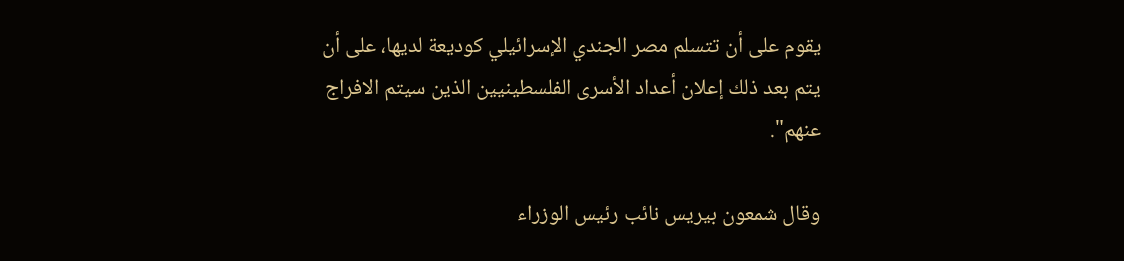يقوم على أن تتسلم مصر الجندي الإسرائيلي كوديعة لديها، على أن يتم بعد ذلك إعلان أعداد الأسرى الفلسطينيين الذين سيتم الافراج عنهم".

وقال شمعون بيريس نائب رئيس الوزراء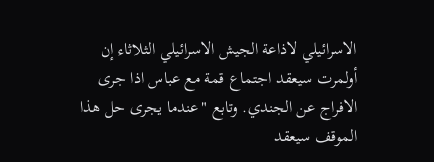الاسرائيلي لاذاعة الجيش الاسرائيلي الثلاثاء إن أولمرت سيعقد اجتماع قمة مع عباس اذا جرى الافراج عن الجندي. وتابع "عندما يجرى حل هذا الموقف سيعقد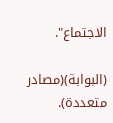الاجتماع".

(البوابة)(مصادر متعددة).